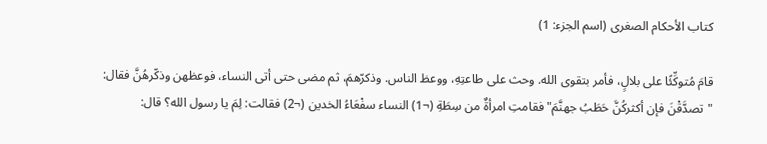كتاب الأحكام الصغرى (اسم الجزء: 1)

قامَ مُتوكِّئًا على بلالٍ، فأمر بتقوى الله. وحث على طاعتِهِ، ووعظ الناس. وذكرّهمَ، ثم مضى حتى أتى النساء، فوعظهن وذكّرهُنَّ فقال: "تصدَّقْنَ فإن أكثركُنَّ حَطَبُ جهنَّمَ" فقامتِ امرأةٌ من سِطَةِ (¬1) النساء سفْعَاءُ الخدين (¬2) فقالت: لِمَ يا رسول الله؟ قال: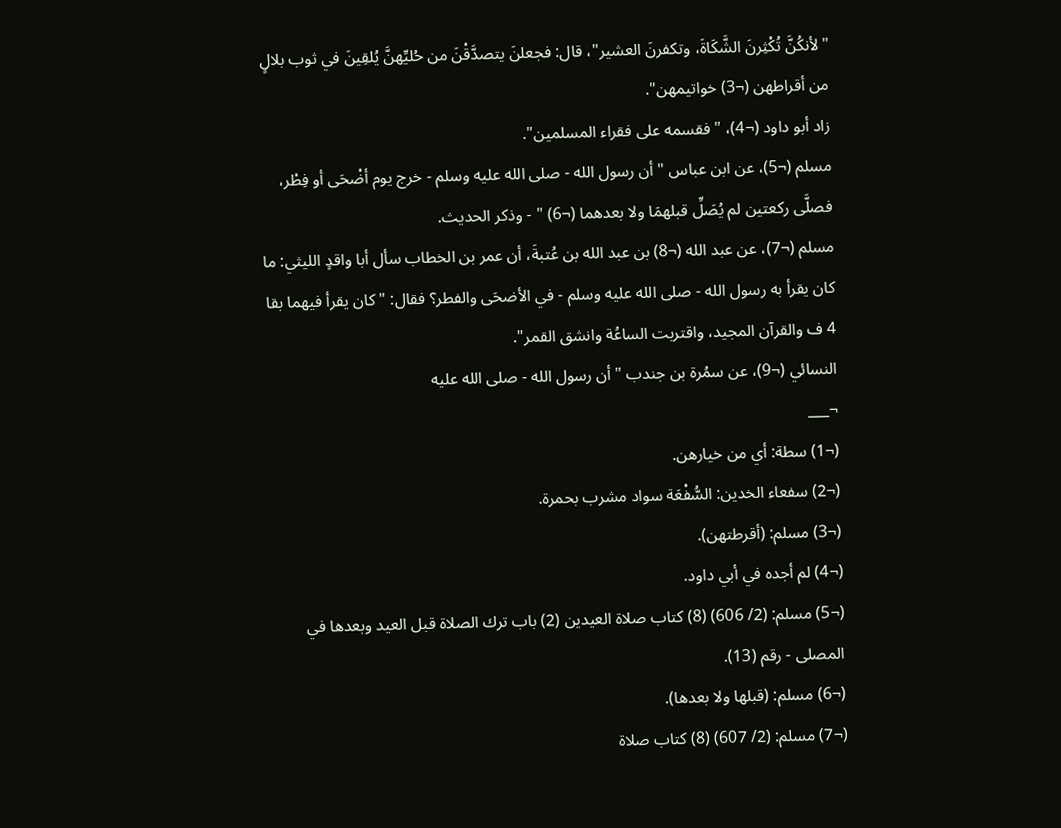"لأنكُنَّ تُكْثِرنَ الشَّكَاةَ، وتكفرنَ العشير"، قال: فجعلنَ يتصدَّقْنَ من حُليِّهنَّ يُلقِينَ في ثوب بلالٍ من أقراطهن (¬3) خواتيمهن".
زاد أبو داود (¬4)، "فقسمه على فقراء المسلمين".
مسلم (¬5)، عن ابن عباس "أن رسول الله - صلى الله عليه وسلم - خرج يوم أضْحَى أو فِطْر، فصلَّى ركعتين لم يُصَلِّ قبلهمَا ولا بعدهما (¬6) " - وذكر الحديث.
مسلم (¬7)، عن عبد الله (¬8) بن عبد الله بن عُتبةَ، أن عمر بن الخطاب سأل أبا واقدٍ الليثي: ما كان يقرأ به رسول الله - صلى الله عليه وسلم - في الأضحَى والفطر؟ فقال: "كان يقرأ فيهما بقا 4 ف والقرآن المجيد، واقتربت الساعُة وانشق القمر".
النسائي (¬9)، عن سمُرة بن جندب "أن رسول الله - صلى الله عليه
¬___
(¬1) سطة: أي من خيارهن.
(¬2) سفعاء الخدين: السُّفْعَة سواد مشرب بحمرة.
(¬3) مسلم: (أقرطتهن).
(¬4) لم أجده في أبي داود.
(¬5) مسلم: (2/ 606) (8) كتاب صلاة العيدين (2) باب ترك الصلاة قبل العيد وبعدها في المصلى - رقم (13).
(¬6) مسلم: (قبلها ولا بعدها).
(¬7) مسلم: (2/ 607) (8) كتاب صلاة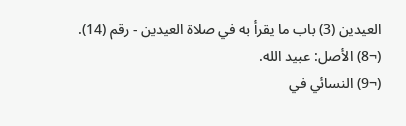العيدين (3) باب ما يقرأ به في صلاة العيدين - رقم (14).
(¬8) الأصل: عبيد الله.
(¬9) النسائي في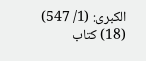الكبرى: (1/ 547) (18) كتاب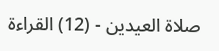صلاة العيدين - (12) القراءة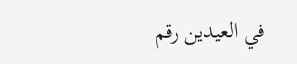في العيدين رقم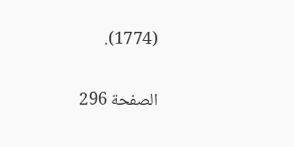(1774).

الصفحة 296